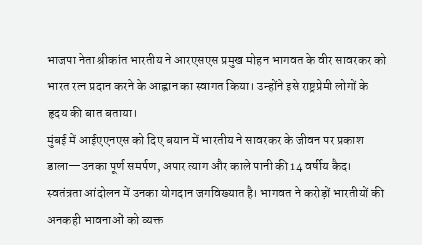भाजपा नेता श्रीकांत भारतीय ने आरएसएस प्रमुख मोहन भागवत के वीर सावरकर को भारत रत्न प्रदान करने के आह्वान का स्वागत किया। उन्होंने इसे राष्ट्रप्रेमी लोगों के हृदय की बात बताया।
मुंबई में आईएएनएस को दिए बयान में भारतीय ने सावरकर के जीवन पर प्रकाश डाला—उनका पूर्ण समर्पण, अपार त्याग और काले पानी की 14 वर्षीय कैद। स्वतंत्रता आंदोलन में उनका योगदान जगविख्यात है। भागवत ने करोड़ों भारतीयों की अनकही भावनाओं को व्यक्त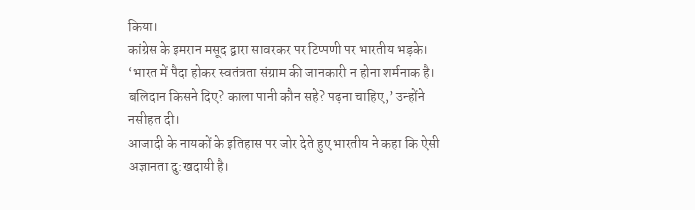किया।
कांग्रेस के इमरान मसूद द्वारा सावरकर पर टिप्पणी पर भारतीय भड़के। ‘भारत में पैदा होकर स्वतंत्रता संग्राम की जानकारी न होना शर्मनाक है। बलिदान किसने दिए? काला पानी कौन सहे? पढ़ना चाहिए,’ उन्होंने नसीहत दी।
आजादी के नायकों के इतिहास पर जोर देते हुए भारतीय ने कहा कि ऐसी अज्ञानता दु:खदायी है।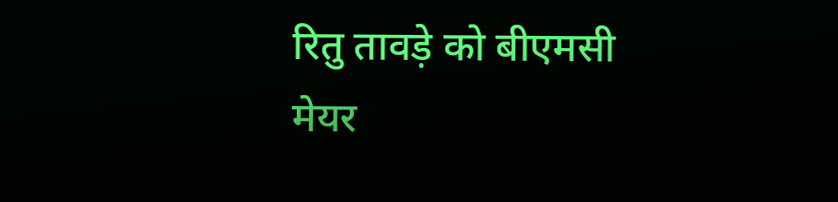रितु तावड़े को बीएमसी मेयर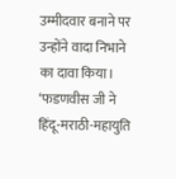उम्मीदवार बनाने पर उन्होंने वादा निभाने का दावा किया। ‘फडणवीस जी ने हिंदू-मराठी-महायुति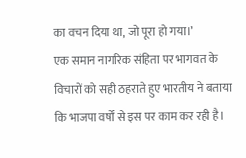का वचन दिया था, जो पूरा हो गया।’
एक समान नागरिक संहिता पर भागवत के विचारों को सही ठहराते हुए भारतीय ने बताया कि भाजपा वर्षों से इस पर काम कर रही है।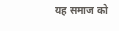यह समाज को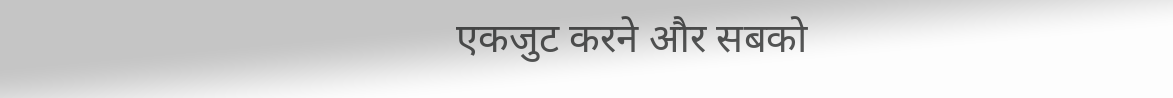एकजुट करने और सबको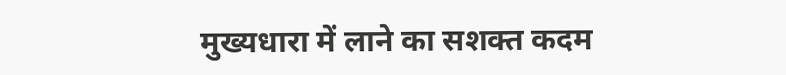मुख्यधारा में लाने का सशक्त कदम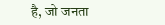है, जो जनता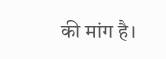की मांग है।